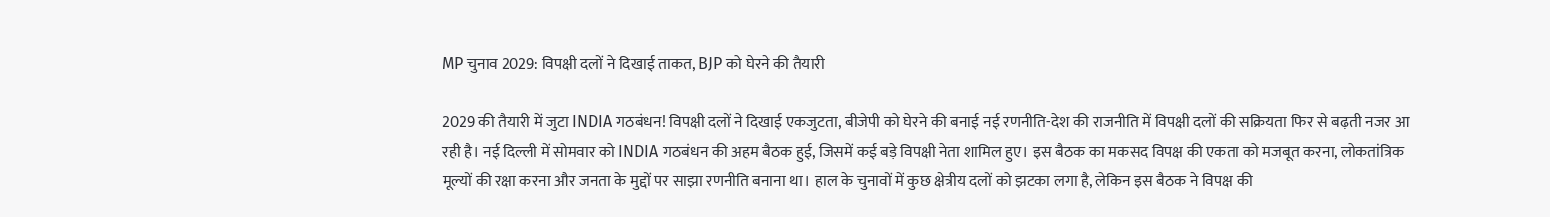MP चुनाव 2029: विपक्षी दलों ने दिखाई ताकत, BJP को घेरने की तैयारी

2029 की तैयारी में जुटा INDIA गठबंधन! विपक्षी दलों ने दिखाई एकजुटता, बीजेपी को घेरने की बनाई नई रणनीति-देश की राजनीति में विपक्षी दलों की सक्रियता फिर से बढ़ती नजर आ रही है। नई दिल्ली में सोमवार को INDIA गठबंधन की अहम बैठक हुई, जिसमें कई बड़े विपक्षी नेता शामिल हुए। इस बैठक का मकसद विपक्ष की एकता को मजबूत करना, लोकतांत्रिक मूल्यों की रक्षा करना और जनता के मुद्दों पर साझा रणनीति बनाना था। हाल के चुनावों में कुछ क्षेत्रीय दलों को झटका लगा है, लेकिन इस बैठक ने विपक्ष की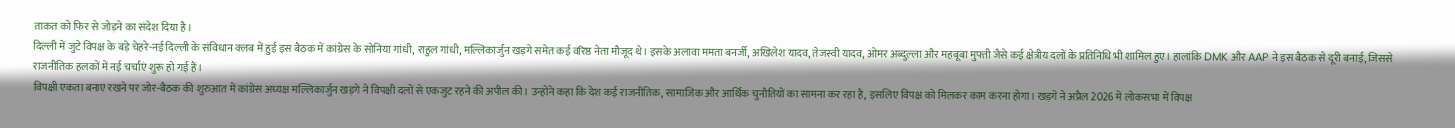ताकत को फिर से जोड़ने का संदेश दिया है।
दिल्ली में जुटे विपक्ष के बड़े चेहरे-नई दिल्ली के संविधान क्लब में हुई इस बैठक में कांग्रेस के सोनिया गांधी, राहुल गांधी, मल्लिकार्जुन खड़गे समेत कई वरिष्ठ नेता मौजूद थे। इसके अलावा ममता बनर्जी, अखिलेश यादव, तेजस्वी यादव, ओमर अब्दुल्ला और महबूबा मुफ्ती जैसे कई क्षेत्रीय दलों के प्रतिनिधि भी शामिल हुए। हालांकि DMK और AAP ने इस बैठक से दूरी बनाई, जिससे राजनीतिक हलकों में नई चर्चाएं शुरू हो गई हैं।
विपक्षी एकता बनाए रखने पर जोर-बैठक की शुरुआत में कांग्रेस अध्यक्ष मल्लिकार्जुन खड़गे ने विपक्षी दलों से एकजुट रहने की अपील की। उन्होंने कहा कि देश कई राजनीतिक, सामाजिक और आर्थिक चुनौतियों का सामना कर रहा है, इसलिए विपक्ष को मिलकर काम करना होगा। खड़गे ने अप्रैल 2026 में लोकसभा में विपक्ष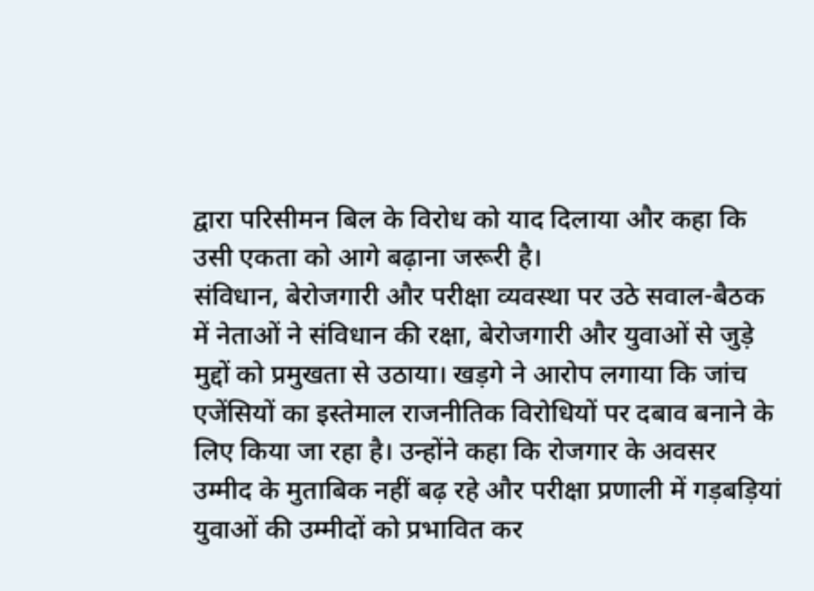द्वारा परिसीमन बिल के विरोध को याद दिलाया और कहा कि उसी एकता को आगे बढ़ाना जरूरी है।
संविधान, बेरोजगारी और परीक्षा व्यवस्था पर उठे सवाल-बैठक में नेताओं ने संविधान की रक्षा, बेरोजगारी और युवाओं से जुड़े मुद्दों को प्रमुखता से उठाया। खड़गे ने आरोप लगाया कि जांच एजेंसियों का इस्तेमाल राजनीतिक विरोधियों पर दबाव बनाने के लिए किया जा रहा है। उन्होंने कहा कि रोजगार के अवसर उम्मीद के मुताबिक नहीं बढ़ रहे और परीक्षा प्रणाली में गड़बड़ियां युवाओं की उम्मीदों को प्रभावित कर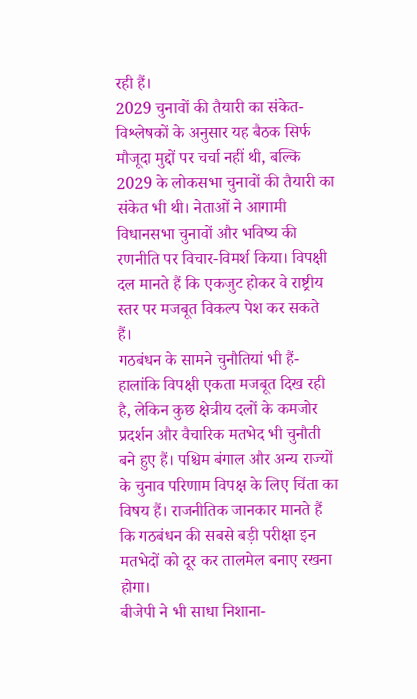रही हैं।
2029 चुनावों की तैयारी का संकेत-विश्लेषकों के अनुसार यह बैठक सिर्फ मौजूदा मुद्दों पर चर्चा नहीं थी, बल्कि 2029 के लोकसभा चुनावों की तैयारी का संकेत भी थी। नेताओं ने आगामी विधानसभा चुनावों और भविष्य की रणनीति पर विचार-विमर्श किया। विपक्षी दल मानते हैं कि एकजुट होकर वे राष्ट्रीय स्तर पर मजबूत विकल्प पेश कर सकते हैं।
गठबंधन के सामने चुनौतियां भी हैं-हालांकि विपक्षी एकता मजबूत दिख रही है, लेकिन कुछ क्षेत्रीय दलों के कमजोर प्रदर्शन और वैचारिक मतभेद भी चुनौती बने हुए हैं। पश्चिम बंगाल और अन्य राज्यों के चुनाव परिणाम विपक्ष के लिए चिंता का विषय हैं। राजनीतिक जानकार मानते हैं कि गठबंधन की सबसे बड़ी परीक्षा इन मतभेदों को दूर कर तालमेल बनाए रखना होगा।
बीजेपी ने भी साधा निशाना-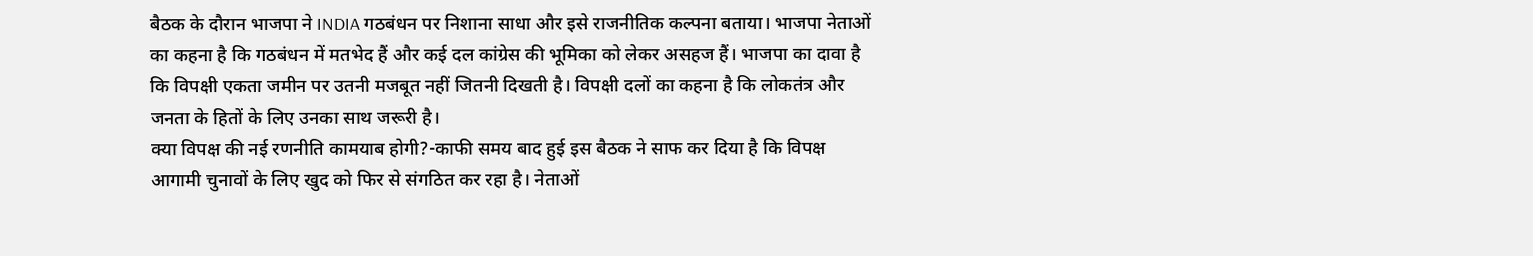बैठक के दौरान भाजपा ने INDIA गठबंधन पर निशाना साधा और इसे राजनीतिक कल्पना बताया। भाजपा नेताओं का कहना है कि गठबंधन में मतभेद हैं और कई दल कांग्रेस की भूमिका को लेकर असहज हैं। भाजपा का दावा है कि विपक्षी एकता जमीन पर उतनी मजबूत नहीं जितनी दिखती है। विपक्षी दलों का कहना है कि लोकतंत्र और जनता के हितों के लिए उनका साथ जरूरी है।
क्या विपक्ष की नई रणनीति कामयाब होगी?-काफी समय बाद हुई इस बैठक ने साफ कर दिया है कि विपक्ष आगामी चुनावों के लिए खुद को फिर से संगठित कर रहा है। नेताओं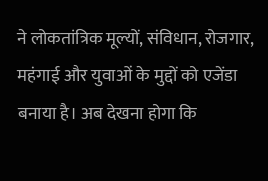ने लोकतांत्रिक मूल्यों, संविधान, रोजगार, महंगाई और युवाओं के मुद्दों को एजेंडा बनाया है। अब देखना होगा कि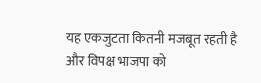यह एकजुटता कितनी मजबूत रहती है और विपक्ष भाजपा को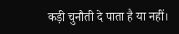कड़ी चुनौती दे पाता है या नहीं।